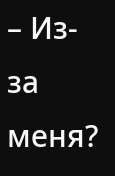– Из-за меня?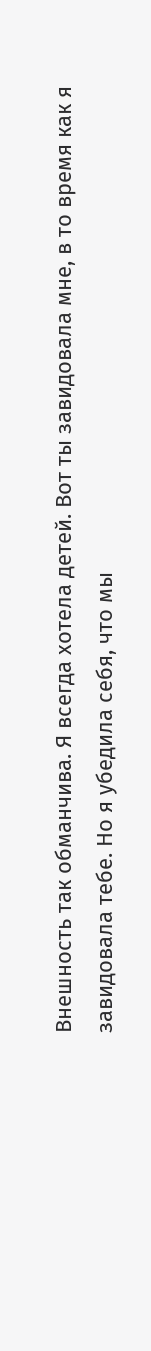Внешность так обманчива. Я всегда хотела детей. Вот ты завидовала мне, в то время как я завидовала тебе. Но я убедила себя, что мы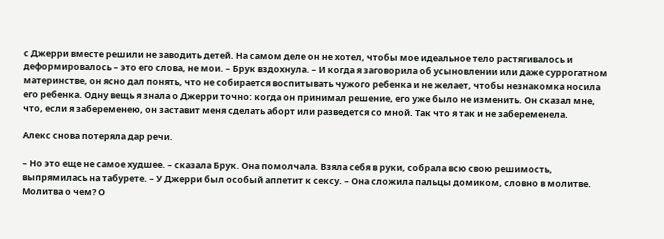с Джерри вместе решили не заводить детей. На самом деле он не хотел, чтобы мое идеальное тело растягивалось и деформировалось – это его слова, не мои. – Брук вздохнула. – И когда я заговорила об усыновлении или даже суррогатном материнстве, он ясно дал понять, что не собирается воспитывать чужого ребенка и не желает, чтобы незнакомка носила его ребенка. Одну вещь я знала о Джерри точно: когда он принимал решение, его уже было не изменить. Он сказал мне, что, если я забеременею, он заставит меня сделать аборт или разведется со мной. Так что я так и не забеременела.

Алекс снова потеряла дар речи.

– Но это еще не самое худшее. – сказала Брук. Она помолчала. Взяла себя в руки, собрала всю свою решимость, выпрямилась на табурете. – У Джерри был особый аппетит к сексу. – Она сложила пальцы домиком, словно в молитве. Молитва о чем? О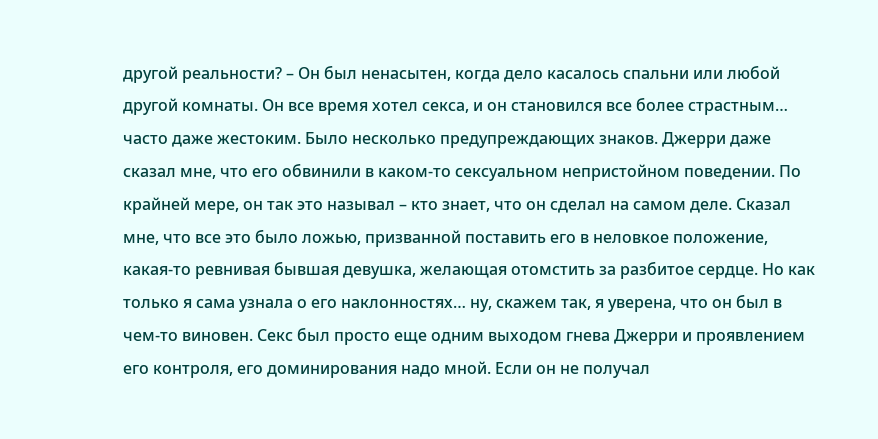другой реальности? – Он был ненасытен, когда дело касалось спальни или любой другой комнаты. Он все время хотел секса, и он становился все более страстным… часто даже жестоким. Было несколько предупреждающих знаков. Джерри даже сказал мне, что его обвинили в каком-то сексуальном непристойном поведении. По крайней мере, он так это называл – кто знает, что он сделал на самом деле. Сказал мне, что все это было ложью, призванной поставить его в неловкое положение, какая-то ревнивая бывшая девушка, желающая отомстить за разбитое сердце. Но как только я сама узнала о его наклонностях… ну, скажем так, я уверена, что он был в чем-то виновен. Секс был просто еще одним выходом гнева Джерри и проявлением его контроля, его доминирования надо мной. Если он не получал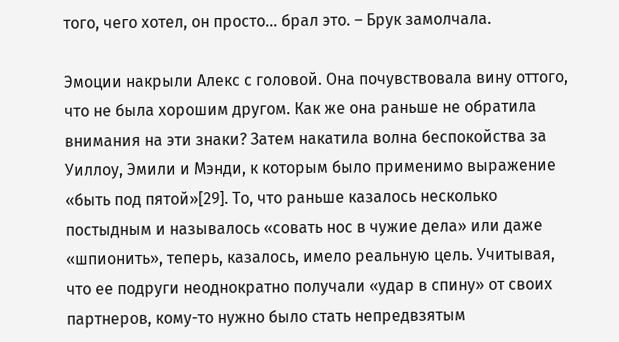того, чего хотел, он просто… брал это. – Брук замолчала.

Эмоции накрыли Алекс с головой. Она почувствовала вину оттого, что не была хорошим другом. Как же она раньше не обратила внимания на эти знаки? Затем накатила волна беспокойства за Уиллоу, Эмили и Мэнди, к которым было применимо выражение «быть под пятой»[29]. То, что раньше казалось несколько постыдным и называлось «совать нос в чужие дела» или даже «шпионить», теперь, казалось, имело реальную цель. Учитывая, что ее подруги неоднократно получали «удар в спину» от своих партнеров, кому-то нужно было стать непредвзятым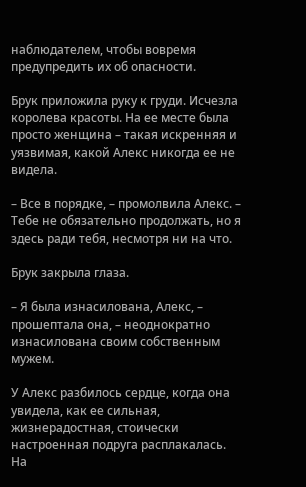наблюдателем, чтобы вовремя предупредить их об опасности.

Брук приложила руку к груди. Исчезла королева красоты. На ее месте была просто женщина – такая искренняя и уязвимая, какой Алекс никогда ее не видела.

– Все в порядке, – промолвила Алекс. – Тебе не обязательно продолжать, но я здесь ради тебя, несмотря ни на что.

Брук закрыла глаза.

– Я была изнасилована, Алекс, – прошептала она, – неоднократно изнасилована своим собственным мужем.

У Алекс разбилось сердце, когда она увидела, как ее сильная, жизнерадостная, стоически настроенная подруга расплакалась. На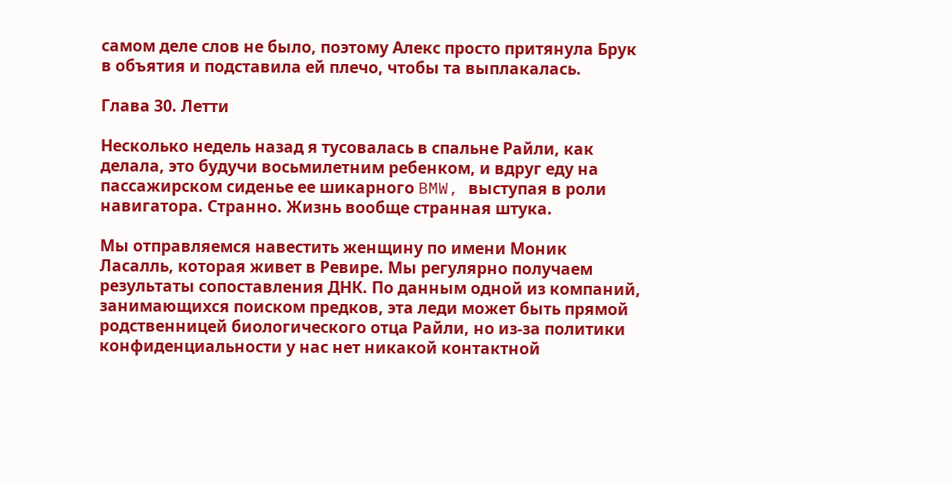самом деле слов не было, поэтому Алекс просто притянула Брук в объятия и подставила ей плечо, чтобы та выплакалась.

Глава 30. Летти

Несколько недель назад я тусовалась в спальне Райли, как делала, это будучи восьмилетним ребенком, и вдруг еду на пассажирском сиденье ее шикарного BMW, выступая в роли навигатора. Странно. Жизнь вообще странная штука.

Мы отправляемся навестить женщину по имени Моник Ласалль, которая живет в Ревире. Мы регулярно получаем результаты сопоставления ДНК. По данным одной из компаний, занимающихся поиском предков, эта леди может быть прямой родственницей биологического отца Райли, но из-за политики конфиденциальности у нас нет никакой контактной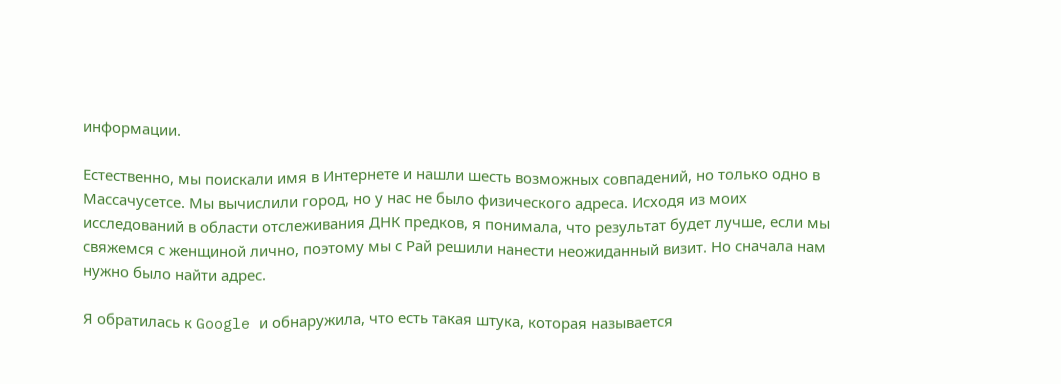информации.

Естественно, мы поискали имя в Интернете и нашли шесть возможных совпадений, но только одно в Массачусетсе. Мы вычислили город, но у нас не было физического адреса. Исходя из моих исследований в области отслеживания ДНК предков, я понимала, что результат будет лучше, если мы свяжемся с женщиной лично, поэтому мы с Рай решили нанести неожиданный визит. Но сначала нам нужно было найти адрес.

Я обратилась к Google и обнаружила, что есть такая штука, которая называется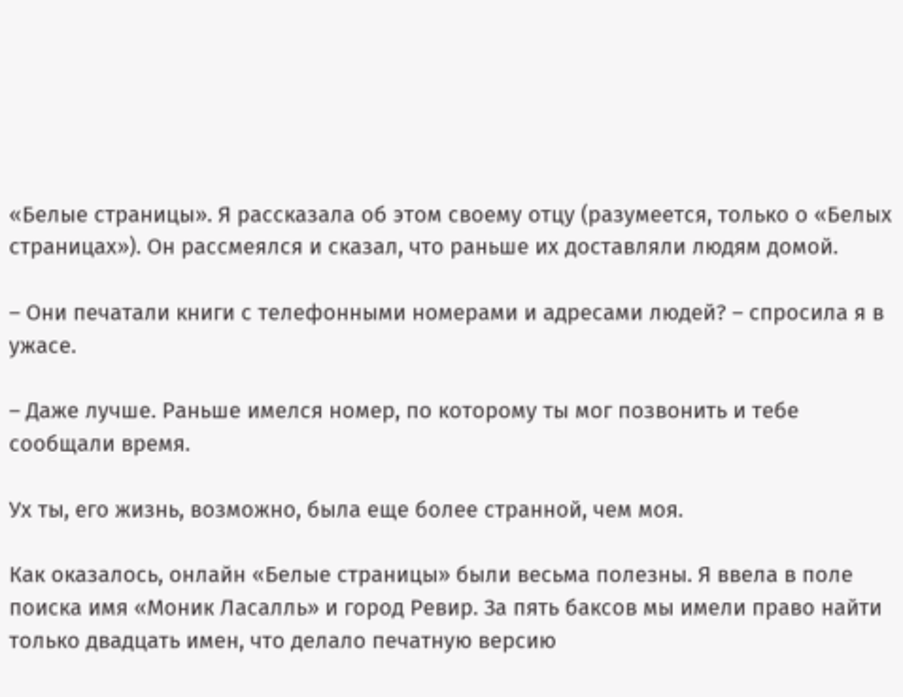«Белые страницы». Я рассказала об этом своему отцу (разумеется, только о «Белых страницах»). Он рассмеялся и сказал, что раньше их доставляли людям домой.

– Они печатали книги с телефонными номерами и адресами людей? – спросила я в ужасе.

– Даже лучше. Раньше имелся номер, по которому ты мог позвонить и тебе сообщали время.

Ух ты, его жизнь, возможно, была еще более странной, чем моя.

Как оказалось, онлайн «Белые страницы» были весьма полезны. Я ввела в поле поиска имя «Моник Ласалль» и город Ревир. За пять баксов мы имели право найти только двадцать имен, что делало печатную версию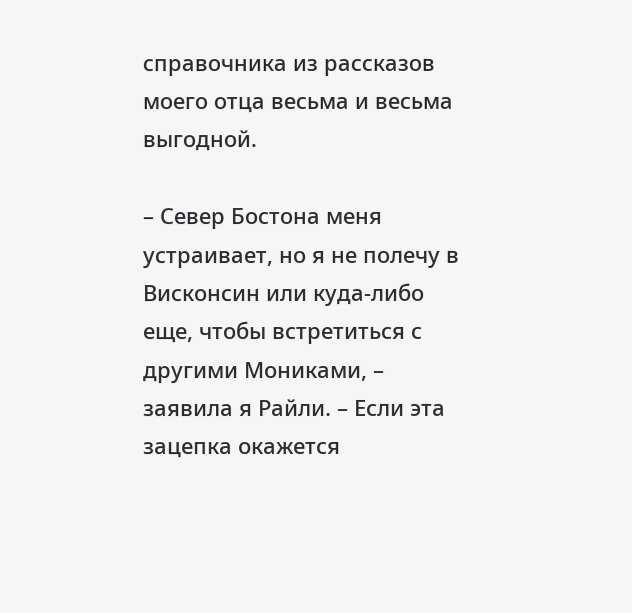справочника из рассказов моего отца весьма и весьма выгодной.

– Север Бостона меня устраивает, но я не полечу в Висконсин или куда-либо еще, чтобы встретиться с другими Мониками, – заявила я Райли. – Если эта зацепка окажется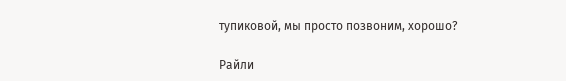тупиковой, мы просто позвоним, хорошо?

Райли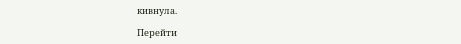кивнула.

Перейти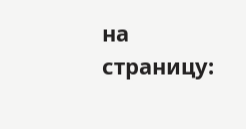на страницу: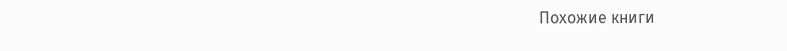Похожие книги